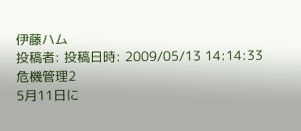伊藤ハム
投稿者: 投稿日時: 2009/05/13 14:14:33
危機管理2
5月11日に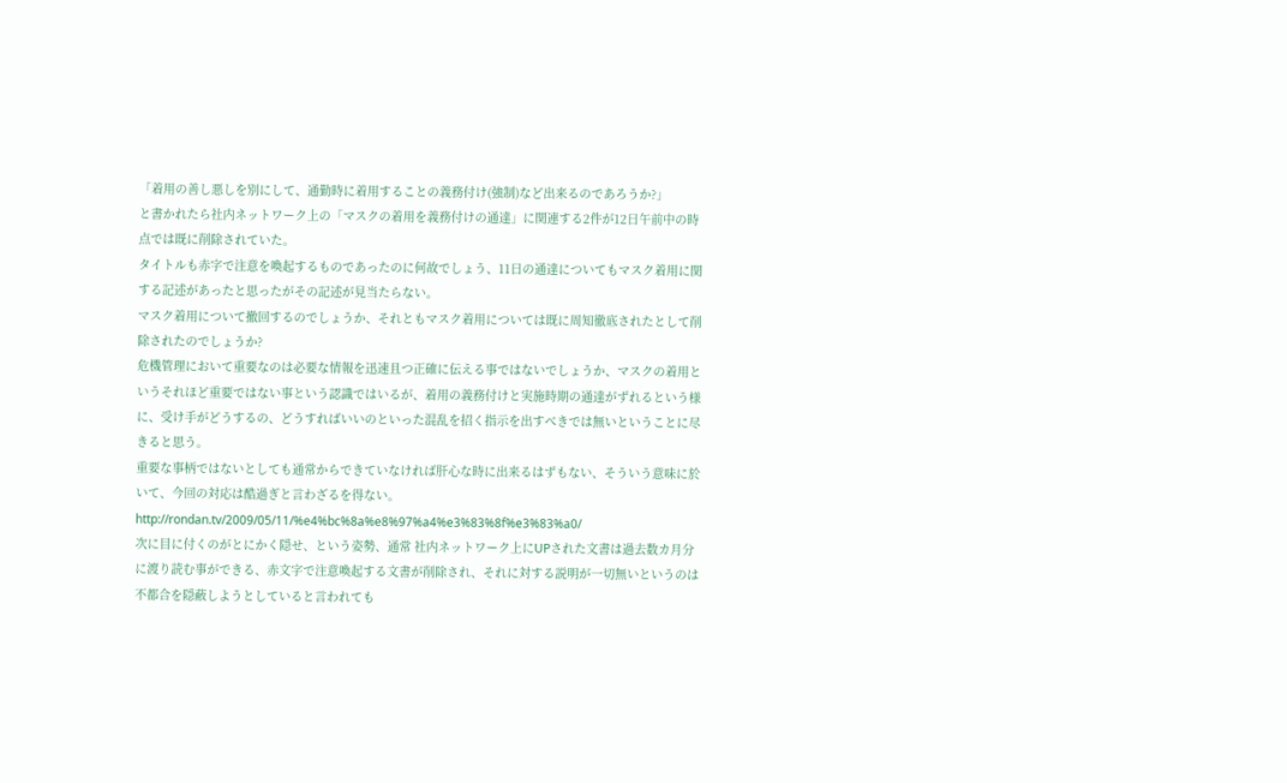「着用の善し悪しを別にして、通勤時に着用することの義務付け(強制)など出来るのであろうか?」
と書かれたら社内ネットワーク上の「マスクの着用を義務付けの通達」に関連する2件が12日午前中の時点では既に削除されていた。
タイトルも赤字で注意を喚起するものであったのに何故でしょう、11日の通達についてもマスク着用に関する記述があったと思ったがその記述が見当たらない。
マスク着用について撤回するのでしょうか、それともマスク着用については既に周知徹底されたとして削除されたのでしょうか?
危機管理において重要なのは必要な情報を迅速且つ正確に伝える事ではないでしょうか、マスクの着用というそれほど重要ではない事という認識ではいるが、着用の義務付けと実施時期の通達がずれるという様に、受け手がどうするの、どうすればいいのといった混乱を招く指示を出すべきでは無いということに尽きると思う。
重要な事柄ではないとしても通常からできていなければ肝心な時に出来るはずもない、そういう意味に於いて、今回の対応は酷過ぎと言わざるを得ない。
http://rondan.tv/2009/05/11/%e4%bc%8a%e8%97%a4%e3%83%8f%e3%83%a0/
次に目に付くのがとにかく隠せ、という姿勢、通常 社内ネットワーク上にUPされた文書は過去数カ月分に渡り読む事ができる、赤文字で注意喚起する文書が削除され、それに対する説明が一切無いというのは不都合を隠蔽しようとしていると言われても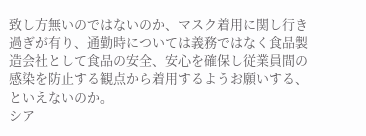致し方無いのではないのか、マスク着用に関し行き過ぎが有り、通勤時については義務ではなく食品製造会社として食品の安全、安心を確保し従業員間の感染を防止する観点から着用するようお願いする、といえないのか。
シア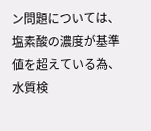ン問題については、塩素酸の濃度が基準値を超えている為、水質検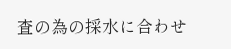査の為の採水に合わせ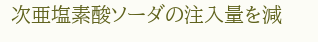次亜塩素酸ソーダの注入量を減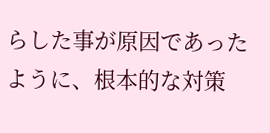らした事が原因であったように、根本的な対策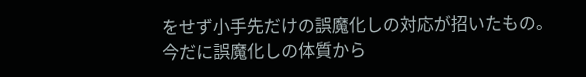をせず小手先だけの誤魔化しの対応が招いたもの。
今だに誤魔化しの体質から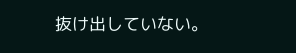抜け出していない。